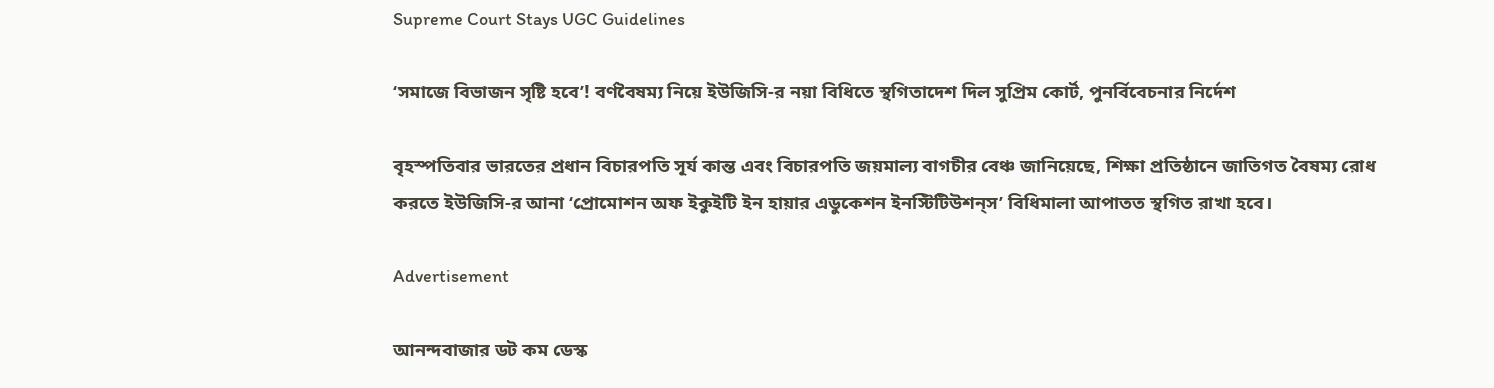Supreme Court Stays UGC Guidelines

‘সমাজে বিভাজন সৃষ্টি হবে’! বর্ণবৈষম্য নিয়ে ইউজিসি-র নয়া বিধিতে স্থগিতাদেশ দিল সুপ্রিম কোর্ট, পুনর্বিবেচনার নির্দেশ

বৃহস্পতিবার ভারতের প্রধান বিচারপতি সূর্য কান্ত এবং বিচারপতি জয়মাল্য বাগচীর বেঞ্চ জানিয়েছে, শিক্ষা প্রতিষ্ঠানে জাতিগত বৈষম্য রোধ করতে ইউজিসি-র আনা ‘প্রোমোশন অফ ইকুইটি ইন হায়ার এডুকেশন ইনস্টিটিউশন্‌স’ বিধিমালা আপাতত স্থগিত রাখা হবে।

Advertisement

আনন্দবাজার ডট কম ডেস্ক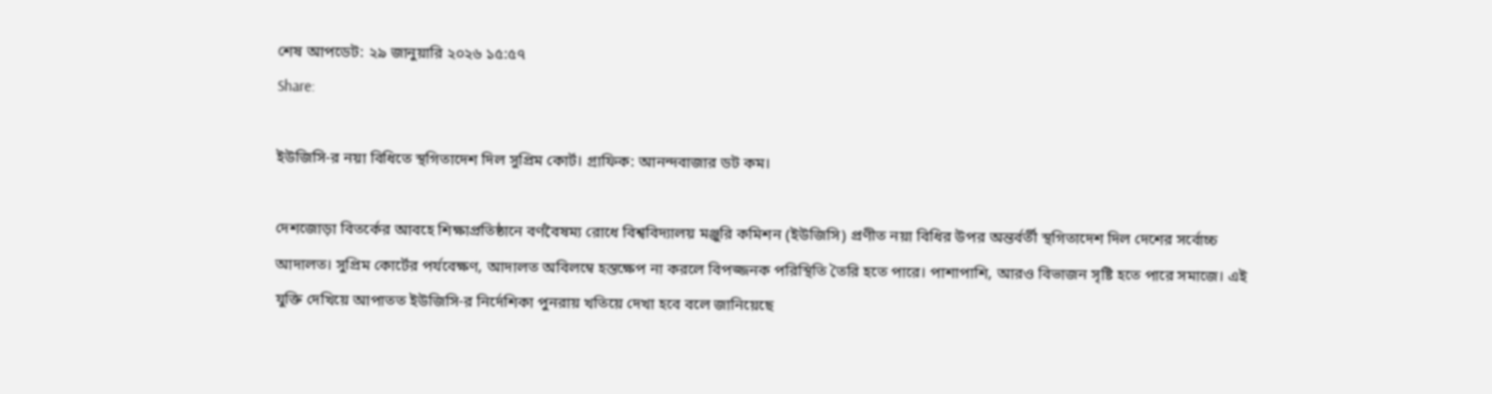শেষ আপডেট: ২৯ জানুয়ারি ২০২৬ ১৫:৫৭
Share:

ইউজিসি-র নয়া বিধিতে স্থগিতাদেশ দিল সুপ্রিম কোর্ট। গ্রাফিক: আনন্দবাজার ডট কম।

দেশজোড়া বিতর্কের আবহে শিক্ষাপ্রতিষ্ঠানে বর্ণবৈষম্য রোধে বিশ্ববিদ্যালয় মঞ্জুরি কমিশন (ইউজিসি) প্রণীত নয়া বিধির উপর অন্তর্বর্তী স্থগিতাদেশ দিল দেশের সর্বোচ্চ আদালত। সুপ্রিম কোর্টের পর্যবেক্ষণ, আদালত অবিলম্বে হস্তক্ষেপ না করলে বিপজ্জনক পরিস্থিতি তৈরি হতে পারে। পাশাপাশি, আরও বিভাজন সৃষ্টি হতে পারে সমাজে। এই যুক্তি দেখিয়ে আপাতত ইউজিসি-র নির্দেশিকা পুনরায় খতিয়ে দেখা হবে বলে জানিয়েছে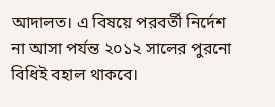আদালত। এ বিষয়ে পরবর্তী নির্দেশ না আসা পর্যন্ত ২০১২ সালের পুরনো বিধিই বহাল থাকবে।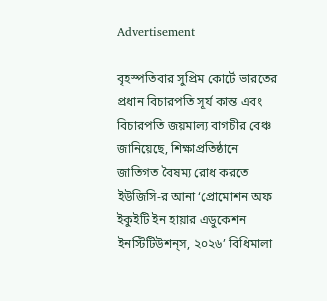Advertisement

বৃহস্পতিবার সুপ্রিম কোর্টে ভারতের প্রধান বিচারপতি সূর্য কান্ত এবং বিচারপতি জয়মাল্য বাগচীর বেঞ্চ জানিয়েছে, শিক্ষাপ্রতিষ্ঠানে জাতিগত বৈষম্য রোধ করতে ইউজিসি-র আনা ‘প্রোমোশন অফ ইকুইটি ইন হায়ার এডুকেশন ইনস্টিটিউশন্‌স, ২০২৬’ বিধিমালা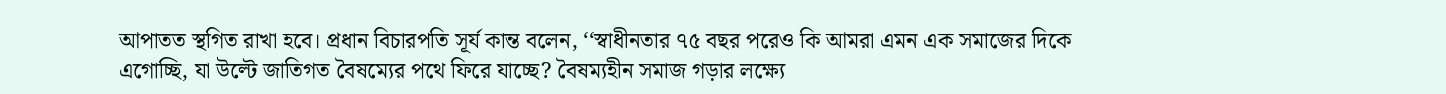আপাতত স্থগিত রাখা হবে। প্রধান বিচারপতি সূর্য কান্ত বলেন, ‘‘স্বাধীনতার ৭৫ বছর পরেও কি আমরা এমন এক সমাজের দিকে এগোচ্ছি, যা উল্টে জাতিগত বৈষম্যের পথে ফিরে যাচ্ছে? বৈষম্যহীন সমাজ গড়ার লক্ষ্যে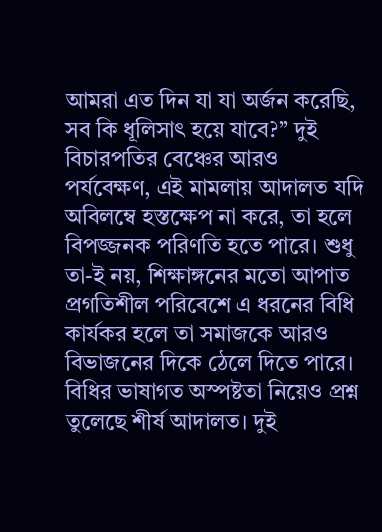আমরা এত দিন যা যা অর্জন করেছি, সব কি ধূলিসাৎ হয়ে যাবে?’’ দুই বিচারপতির বেঞ্চের আরও পর্যবেক্ষণ, এই মামলায় আদালত যদি অবিলম্বে হস্তক্ষেপ না করে, তা হলে বিপজ্জনক পরিণতি হতে পারে। শুধু তা-ই নয়, শিক্ষাঙ্গনের মতো আপাত প্রগতিশীল পরিবেশে এ ধরনের বিধি কার্যকর হলে তা সমাজকে আরও বিভাজনের দিকে ঠেলে দিতে পারে। বিধির ভাষাগত অস্পষ্টতা নিয়েও প্রশ্ন তুলেছে শীর্ষ আদালত। দুই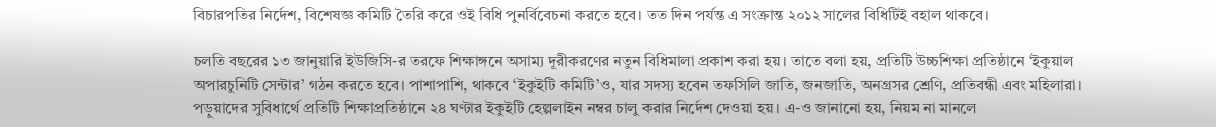বিচারপতির নির্দেশ, বিশেষজ্ঞ কমিটি তৈরি করে ওই বিধি পুনর্বিবেচনা করতে হবে। তত দিন পর্যন্ত এ সংক্রান্ত ২০১২ সালের বিধিটিই বহাল থাকবে।

চলতি বছরের ১৩ জানুয়ারি ইউজিসি-র তরফে শিক্ষাঙ্গনে অসাম্য দূরীকরণের নতুন বিধিমালা প্রকাশ করা হয়। তাতে বলা হয়, প্রতিটি উচ্চশিক্ষা প্রতিষ্ঠানে ‘ইকুয়াল অপারচুনিটি সেন্টার’ গঠন করতে হবে। পাশাপাশি, থাকবে ‘ইকুইটি কমিটি’ও, যার সদস্য হবেন তফসিলি জাতি, জনজাতি, অনগ্রসর শ্রেণি, প্রতিবন্ধী এবং মহিলারা। পড়ুয়াদের সুবিধার্থে প্রতিটি শিক্ষাপ্রতিষ্ঠানে ২৪ ঘণ্টার ইকুইটি হেল্পলাইন নম্বর চালু করার নির্দেশ দেওয়া হয়। এ-ও জানানো হয়, নিয়ম না মানলে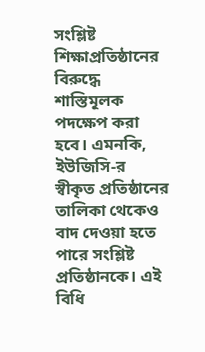সংশ্লিষ্ট শিক্ষাপ্রতিষ্ঠানের বিরুদ্ধে শাস্তিমূলক পদক্ষেপ করা হবে। এমনকি, ইউজিসি-র স্বীকৃত প্রতিষ্ঠানের তালিকা থেকেও বাদ দেওয়া হতে পারে সংশ্লিষ্ট প্রতিষ্ঠানকে। এই বিধি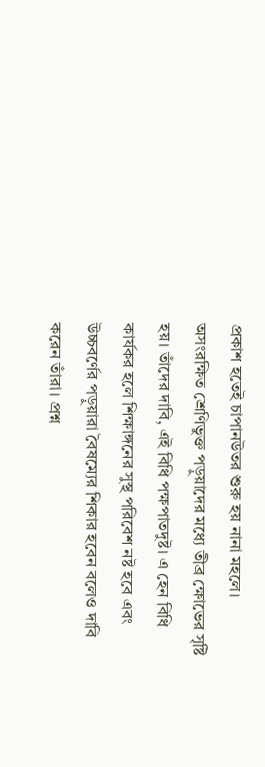প্রকাশ হতেই চাপানউতর শুরু হয় নানা মহলে। অসংরক্ষিত শ্রেণিভুক্ত পড়ুয়াদের মধ্যে তীব্র ক্ষোভের সৃষ্টি হয়। তাঁদের দাবি, এই বিধি পক্ষপাতদুষ্ট। এ হেন বিধি কার্যকর হলে শিক্ষাঙ্গনের সুস্থ পরিবেশ নষ্ট হবে এবং উচ্চবর্ণের পড়ুয়ারা বৈষম্যের শিকার হবেন বলেও দাবি করেন তাঁরা। প্রশ্ন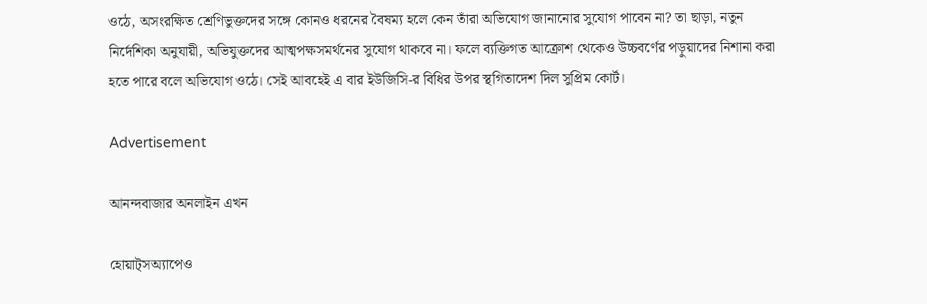ওঠে, অসংরক্ষিত শ্রেণিভুক্তদের সঙ্গে কোনও ধরনের বৈষম্য হলে কেন তাঁরা অভিযোগ জানানোর সুযোগ পাবেন না? তা ছাড়া, নতুন নির্দেশিকা অনুযায়ী, অভিযুক্তদের আত্মপক্ষসমর্থনের সুযোগ থাকবে না। ফলে ব্যক্তিগত আক্রোশ থেকেও উচ্চবর্ণের পড়ুয়াদের নিশানা করা হতে পারে বলে অভিযোগ ওঠে। সেই আবহেই এ বার ইউজিসি-র বিধির উপর স্থগিতাদেশ দিল সুপ্রিম কোর্ট।

Advertisement

আনন্দবাজার অনলাইন এখন

হোয়াট্‌সঅ্যাপেও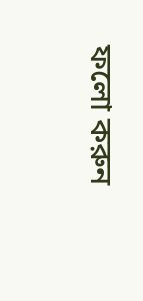ফলো করুন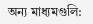অন্য মাধ্যমগুলি: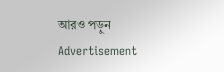আরও পড়ুন
Advertisement